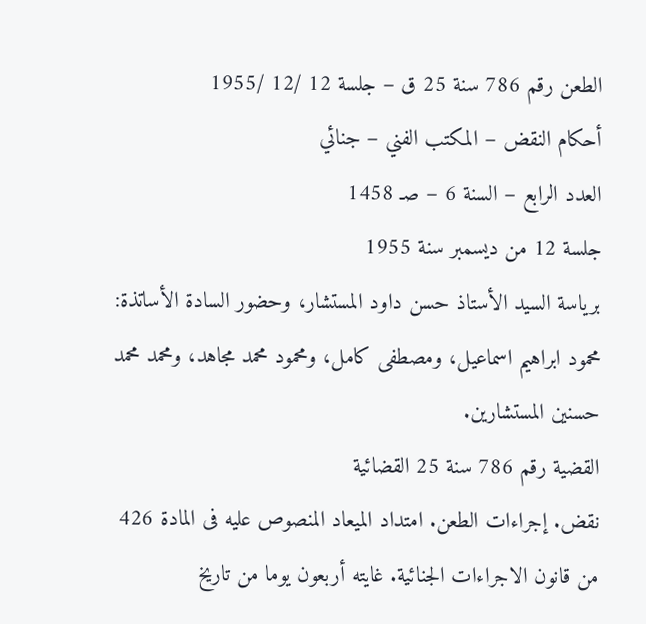الطعن رقم 786 سنة 25 ق – جلسة 12 /12 /1955
أحكام النقض – المكتب الفني – جنائي
العدد الرابع – السنة 6 – صـ 1458
جلسة 12 من ديسمبر سنة 1955
برياسة السيد الأستاذ حسن داود المستشار، وحضور السادة الأساتذة: محمود ابراهيم اسماعيل، ومصطفى كامل، ومحمود محمد مجاهد، ومحمد محمد حسنين المستشارين.
القضية رقم 786 سنة 25 القضائية
نقض. إجراءات الطعن. امتداد الميعاد المنصوص عليه فى المادة 426
من قانون الاجراءات الجنائية. غايته أربعون يوما من تاريخ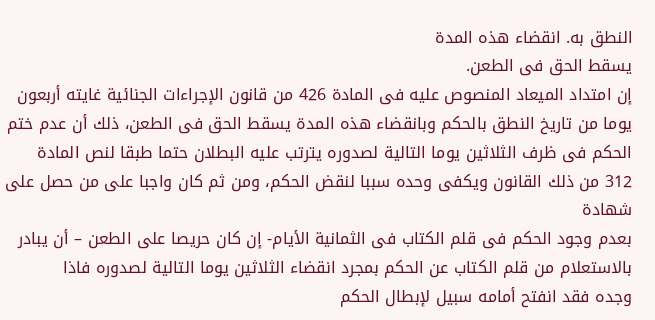النطق به. انقضاء هذه المدة
يسقط الحق فى الطعن.
إن امتداد الميعاد المنصوص عليه فى المادة 426 من قانون الإجراءات الجنائية غايته أربعون
يوما من تاريخ النطق بالحكم وبانقضاء هذه المدة يسقط الحق فى الطعن، ذلك أن عدم ختم
الحكم فى ظرف الثلاثين يوما التالية لصدوره يترتب عليه البطلان حتما طبقا لنص المادة
312 من ذلك القانون ويكفى وحده سببا لنقض الحكم، ومن ثم كان واجبا على من حصل على شهادة
بعدم وجود الحكم فى قلم الكتاب فى الثمانية الأيام- إن كان حريصا على الطعن – أن يبادر
بالاستعلام من قلم الكتاب عن الحكم بمجرد انقضاء الثلاثين يوما التالية لصدوره فاذا
وجده فقد انفتح أمامه سبيل لإبطال الحكم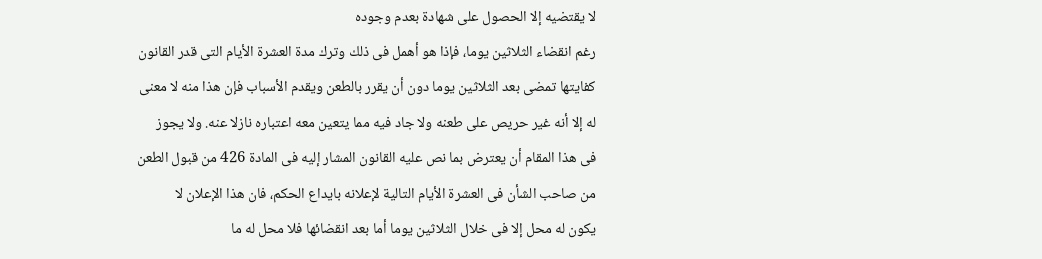لا يقتضيه إلا الحصول على شهادة بعدم وجوده
رغم انقضاء الثلاثين يوما، فإذا هو أهمل فى ذلك وترك مدة العشرة الأيام التى قدر القانون
كفايتها تمضى بعد الثلاثين يوما دون أن يقرر بالطعن ويقدم الأسباب فإن هذا منه لا معنى
له إلا أنه غير حريص على طعنه ولا جاد فيه مما يتعين معه اعتباره نازلا عنه. ولا يجوز
فى هذا المقام أن يعترض بما نص عليه القانون المشار إليه فى المادة 426 من قبول الطعن
من صاحب الشأن فى العشرة الأيام التالية لإعلانه بايداع الحكم، فان هذا الإعلان لا
يكون له محل إلا فى خلال الثلاثين يوما أما بعد انقضائها فلا محل له ما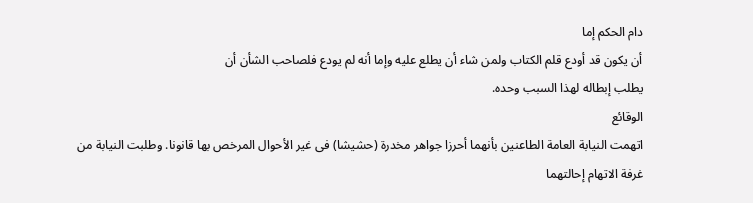دام الحكم إما
أن يكون قد أودع قلم الكتاب ولمن شاء أن يطلع عليه وإما أنه لم يودع فلصاحب الشأن أن
يطلب إبطاله لهذا السبب وحده.
الوقائع
اتهمت النيابة العامة الطاعنين بأنهما أحرزا جواهر مخدرة (حشيشا) فى غير الأحوال المرخص بها قانونا. وطلبت النيابة من غرفة الاتهام إحالتهما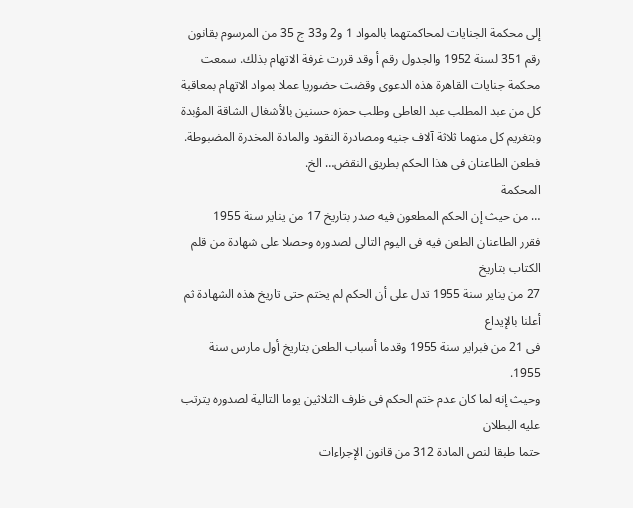إلى محكمة الجنايات لمحاكمتهما بالمواد 1 و2 و33 ج 35 من المرسوم بقانون رقم 351 لسنة 1952 والجدول رقم أ وقد قررت غرفة الاتهام بذلك. سمعت محكمة جنايات القاهرة هذه الدعوى وقضت حضوريا عملا بمواد الاتهام بمعاقبة كل من عبد المطلب عبد العاطى وطلب حمزه حسنين بالأشغال الشاقة المؤبدة وبتغريم كل منهما ثلاثة آلاف جنيه ومصادرة النقود والمادة المخدرة المضبوطة. فطعن الطاعنان فى هذا الحكم بطريق النقض… الخ.
المحكمة
… من حيث إن الحكم المطعون فيه صدر بتاريخ 17 من يناير سنة 1955
فقرر الطاعنان الطعن فيه فى اليوم التالى لصدوره وحصلا على شهادة من قلم الكتاب بتاريخ
27 من يناير سنة 1955 تدل على أن الحكم لم يختم حتى تاريخ هذه الشهادة ثم أعلنا بالإيداع
فى 21 من فبراير سنة 1955 وقدما أسباب الطعن بتاريخ أول مارس سنة 1955.
وحيث إنه لما كان عدم ختم الحكم فى ظرف الثلاثين يوما التالية لصدوره يترتب عليه البطلان
حتما طبقا لنص المادة 312 من قانون الإجراءات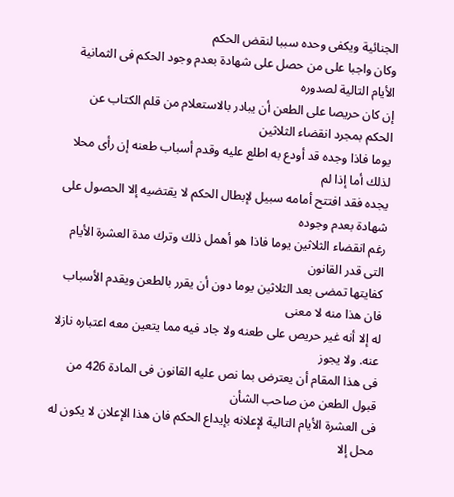الجنائية ويكفى وحده سببا لنقض الحكم
وكان واجبا على من حصل على شهادة بعدم وجود الحكم فى الثمانية الأيام التالية لصدوره
إن كان حريصا على الطعن أن يبادر بالاستعلام من قلم الكتاب عن الحكم بمجرد انقضاء الثلاثين
يوما فاذا وجده قد أودع به اطلع عليه وقدم أسباب طعنه إن رأى محلا لذلك أما إذا لم
يجده فقد افتتح أمامه سبيل لإبطال الحكم لا يقتضيه إلا الحصول على شهادة بعدم وجوده
رغم انقضاء الثلاثين يوما فاذا هو أهمل ذلك وترك مدة العشرة الأيام التى قدر القانون
كفايتها تمضى بعد الثلاثين يوما دون أن يقرر بالطعن ويقدم الأسباب فان هذا منه لا معنى
له إلا أنه غير حريص على طعنه ولا جاد فيه مما يتعين معه اعتباره نازلا عنه. ولا يجوز
فى هذا المقام أن يعترض بما نص عليه القانون فى المادة 426 من قبول الطعن من صاحب الشأن
فى العشرة الأيام التالية لإعلانه بإيداع الحكم فان هذا الإعلان لا يكون له محل إلا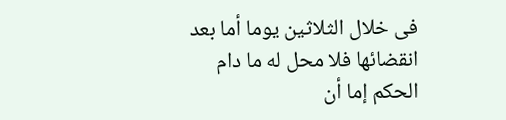فى خلال الثلاثين يوما أما بعد انقضائها فلا محل له ما دام الحكم إما أن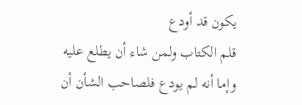يكون قد أودع
قلم الكتاب ولمن شاء أن يطلع عليه وإما أنه لم يودع فلصاحب الشأن أن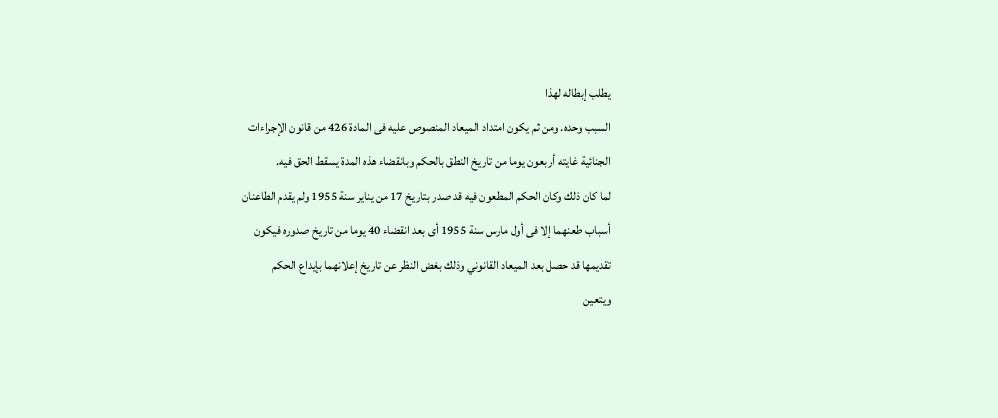يطلب إبطاله لهذا
السبب وحده. ومن ثم يكون امتداد الميعاد المنصوص عليه فى المادة 426 من قانون الإجراءات
الجنائية غايته أربعون يوما من تاريخ النطق بالحكم وبانقضاء هذه المدة يسقط الحق فيه.
لما كان ذلك وكان الحكم المطعون فيه قد صدر بتاريخ 17 من يناير سنة 1955 ولم يقدم الطاعنان
أسباب طعنهما إلا فى أول مارس سنة 1955 أى بعد انقضاء 40 يوما من تاريخ صدوره فيكون
تقديمها قد حصل بعد الميعاد القانوني وذلك بغض النظر عن تاريخ إعلانهما بإيداع الحكم
ويتعين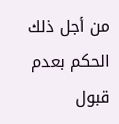من أجل ذلك الحكم بعدم قبول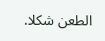الطعن شكلا.